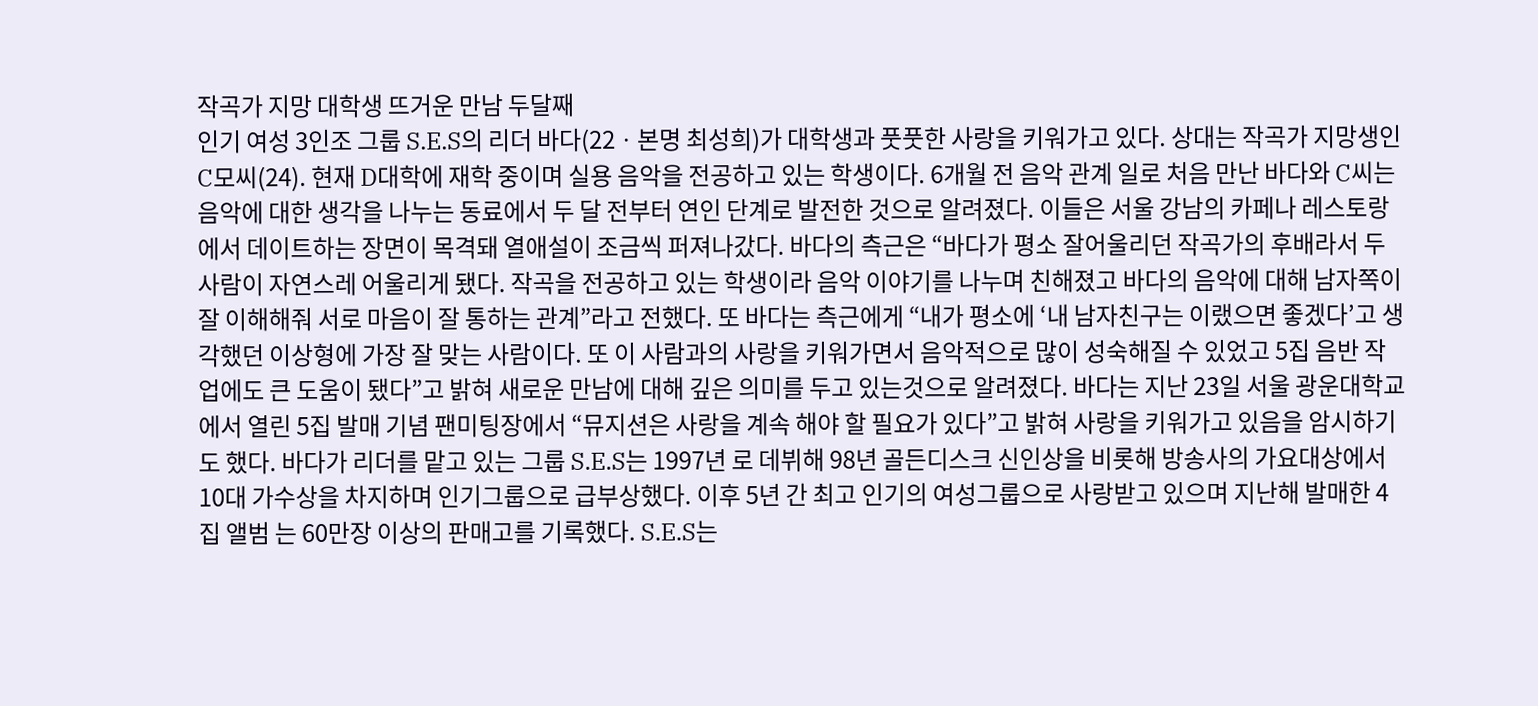작곡가 지망 대학생 뜨거운 만남 두달째
인기 여성 3인조 그룹 S.E.S의 리더 바다(22ㆍ본명 최성희)가 대학생과 풋풋한 사랑을 키워가고 있다. 상대는 작곡가 지망생인 C모씨(24). 현재 D대학에 재학 중이며 실용 음악을 전공하고 있는 학생이다. 6개월 전 음악 관계 일로 처음 만난 바다와 C씨는 음악에 대한 생각을 나누는 동료에서 두 달 전부터 연인 단계로 발전한 것으로 알려졌다. 이들은 서울 강남의 카페나 레스토랑에서 데이트하는 장면이 목격돼 열애설이 조금씩 퍼져나갔다. 바다의 측근은 “바다가 평소 잘어울리던 작곡가의 후배라서 두 사람이 자연스레 어울리게 됐다. 작곡을 전공하고 있는 학생이라 음악 이야기를 나누며 친해졌고 바다의 음악에 대해 남자쪽이 잘 이해해줘 서로 마음이 잘 통하는 관계”라고 전했다. 또 바다는 측근에게 “내가 평소에 ‘내 남자친구는 이랬으면 좋겠다’고 생각했던 이상형에 가장 잘 맞는 사람이다. 또 이 사람과의 사랑을 키워가면서 음악적으로 많이 성숙해질 수 있었고 5집 음반 작업에도 큰 도움이 됐다”고 밝혀 새로운 만남에 대해 깊은 의미를 두고 있는것으로 알려졌다. 바다는 지난 23일 서울 광운대학교에서 열린 5집 발매 기념 팬미팅장에서 “뮤지션은 사랑을 계속 해야 할 필요가 있다”고 밝혀 사랑을 키워가고 있음을 암시하기도 했다. 바다가 리더를 맡고 있는 그룹 S.E.S는 1997년 로 데뷔해 98년 골든디스크 신인상을 비롯해 방송사의 가요대상에서 10대 가수상을 차지하며 인기그룹으로 급부상했다. 이후 5년 간 최고 인기의 여성그룹으로 사랑받고 있으며 지난해 발매한 4집 앨범 는 60만장 이상의 판매고를 기록했다. S.E.S는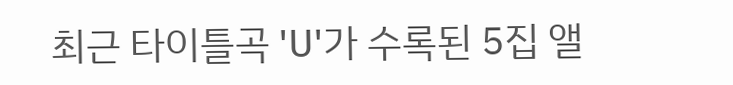최근 타이틀곡 'U'가 수록된 5집 앨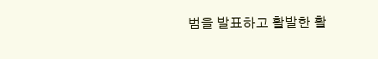범을 발표하고 활발한 활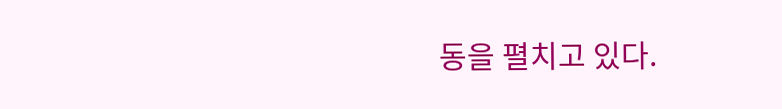동을 펼치고 있다.